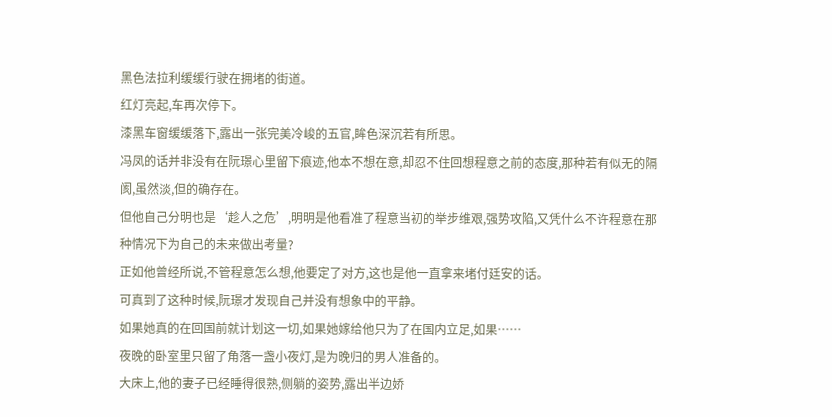黑色法拉利缓缓行驶在拥堵的街道。
红灯亮起,车再次停下。
漆黑车窗缓缓落下,露出一张完美冷峻的五官,眸色深沉若有所思。
冯凤的话并非没有在阮璟心里留下痕迹,他本不想在意,却忍不住回想程意之前的态度,那种若有似无的隔阂,虽然淡,但的确存在。
但他自己分明也是‘趁人之危’,明明是他看准了程意当初的举步维艰,强势攻陷,又凭什么不许程意在那种情况下为自己的未来做出考量?
正如他曾经所说,不管程意怎么想,他要定了对方,这也是他一直拿来堵付廷安的话。
可真到了这种时候,阮璟才发现自己并没有想象中的平静。
如果她真的在回国前就计划这一切,如果她嫁给他只为了在国内立足,如果……
夜晚的卧室里只留了角落一盏小夜灯,是为晚归的男人准备的。
大床上,他的妻子已经睡得很熟,侧躺的姿势,露出半边娇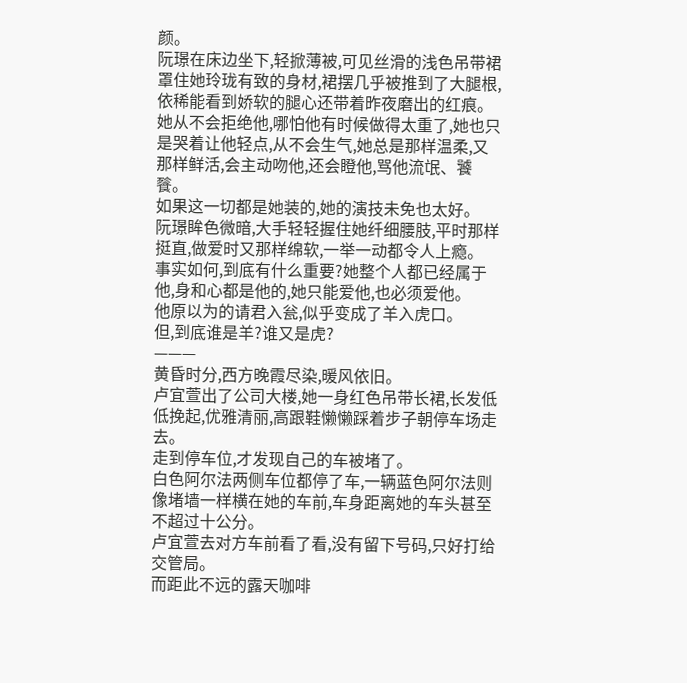颜。
阮璟在床边坐下,轻掀薄被,可见丝滑的浅色吊带裙罩住她玲珑有致的身材,裙摆几乎被推到了大腿根,依稀能看到娇软的腿心还带着昨夜磨出的红痕。
她从不会拒绝他,哪怕他有时候做得太重了,她也只是哭着让他轻点,从不会生气,她总是那样温柔,又那样鲜活,会主动吻他,还会瞪他,骂他流氓、饕餮。
如果这一切都是她装的,她的演技未免也太好。
阮璟眸色微暗,大手轻轻握住她纤细腰肢,平时那样挺直,做爱时又那样绵软,一举一动都令人上瘾。
事实如何,到底有什么重要?她整个人都已经属于他,身和心都是他的,她只能爱他,也必须爱他。
他原以为的请君入瓮,似乎变成了羊入虎口。
但,到底谁是羊?谁又是虎?
———
黄昏时分,西方晚霞尽染,暖风依旧。
卢宜萱出了公司大楼,她一身红色吊带长裙,长发低低挽起,优雅清丽,高跟鞋懒懒踩着步子朝停车场走去。
走到停车位,才发现自己的车被堵了。
白色阿尔法两侧车位都停了车,一辆蓝色阿尔法则像堵墙一样横在她的车前,车身距离她的车头甚至不超过十公分。
卢宜萱去对方车前看了看,没有留下号码,只好打给交管局。
而距此不远的露天咖啡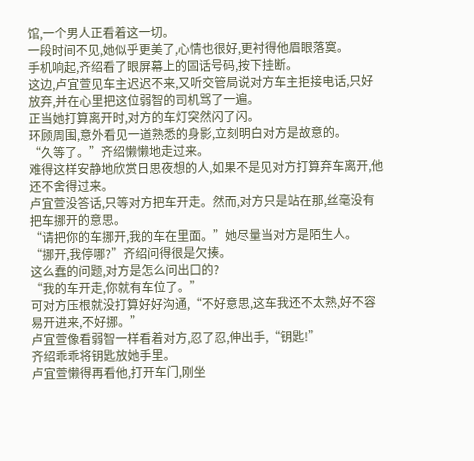馆,一个男人正看着这一切。
一段时间不见,她似乎更美了,心情也很好,更衬得他眉眼落寞。
手机响起,齐绍看了眼屏幕上的固话号码,按下挂断。
这边,卢宜萱见车主迟迟不来,又听交管局说对方车主拒接电话,只好放弃,并在心里把这位弱智的司机骂了一遍。
正当她打算离开时,对方的车灯突然闪了闪。
环顾周围,意外看见一道熟悉的身影,立刻明白对方是故意的。
“久等了。”齐绍懒懒地走过来。
难得这样安静地欣赏日思夜想的人,如果不是见对方打算弃车离开,他还不舍得过来。
卢宜萱没答话,只等对方把车开走。然而,对方只是站在那,丝毫没有把车挪开的意思。
“请把你的车挪开,我的车在里面。”她尽量当对方是陌生人。
“挪开,我停哪?”齐绍问得很是欠揍。
这么蠢的问题,对方是怎么问出口的?
“我的车开走,你就有车位了。”
可对方压根就没打算好好沟通,“不好意思,这车我还不太熟,好不容易开进来,不好挪。”
卢宜萱像看弱智一样看着对方,忍了忍,伸出手,“钥匙!”
齐绍乖乖将钥匙放她手里。
卢宜萱懒得再看他,打开车门,刚坐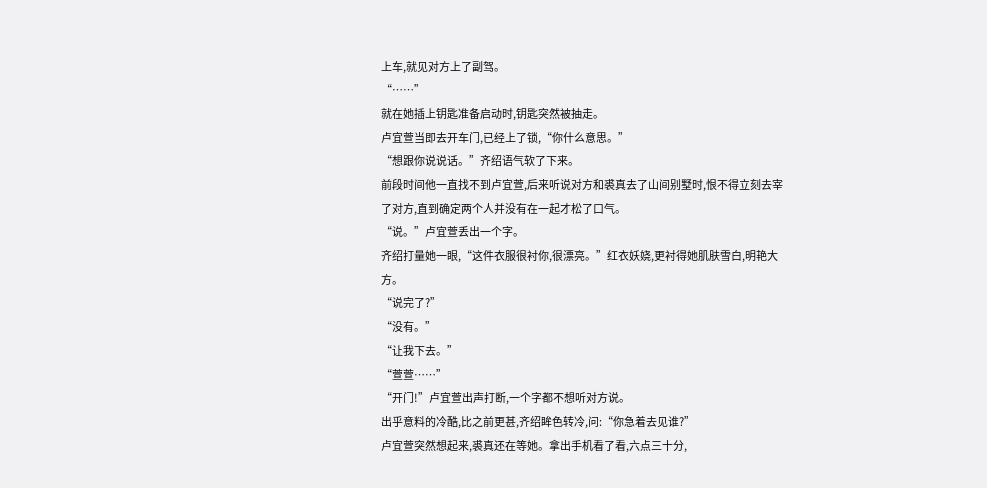上车,就见对方上了副驾。
“……”
就在她插上钥匙准备启动时,钥匙突然被抽走。
卢宜萱当即去开车门,已经上了锁,“你什么意思。”
“想跟你说说话。”齐绍语气软了下来。
前段时间他一直找不到卢宜萱,后来听说对方和裘真去了山间别墅时,恨不得立刻去宰了对方,直到确定两个人并没有在一起才松了口气。
“说。”卢宜萱丢出一个字。
齐绍打量她一眼,“这件衣服很衬你,很漂亮。”红衣妖娆,更衬得她肌肤雪白,明艳大方。
“说完了?”
“没有。”
“让我下去。”
“萱萱……”
“开门!”卢宜萱出声打断,一个字都不想听对方说。
出乎意料的冷酷,比之前更甚,齐绍眸色转冷,问:“你急着去见谁?”
卢宜萱突然想起来,裘真还在等她。拿出手机看了看,六点三十分,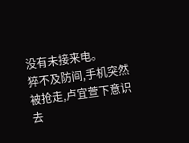没有未接来电。
猝不及防间,手机突然被抢走,卢宜萱下意识去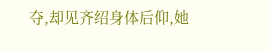夺,却见齐绍身体后仰,她